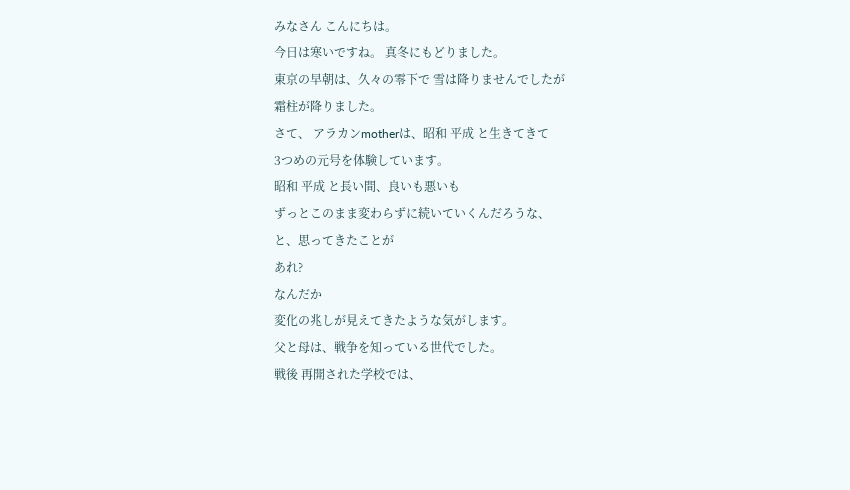みなさん こんにちは。
今日は寒いですね。 真冬にもどりました。
東京の早朝は、久々の零下で 雪は降りませんでしたが
霜柱が降りました。
さて、 アラカンmotherは、昭和 平成 と生きてきて
3つめの元号を体験しています。
昭和 平成 と長い間、良いも悪いも
ずっとこのまま変わらずに続いていくんだろうな、
と、思ってきたことが
あれ?
なんだか
変化の兆しが見えてきたような気がします。
父と母は、戦争を知っている世代でした。
戦後 再開された学校では、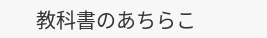教科書のあちらこ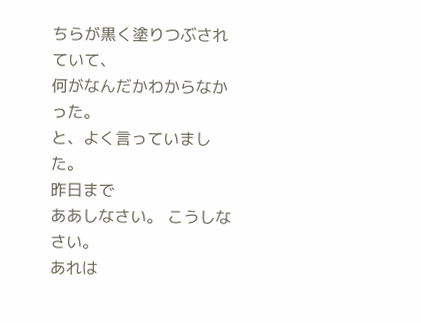ちらが黒く塗りつぶされていて、
何がなんだかわからなかった。
と、よく言っていました。
昨日まで
ああしなさい。 こうしなさい。
あれは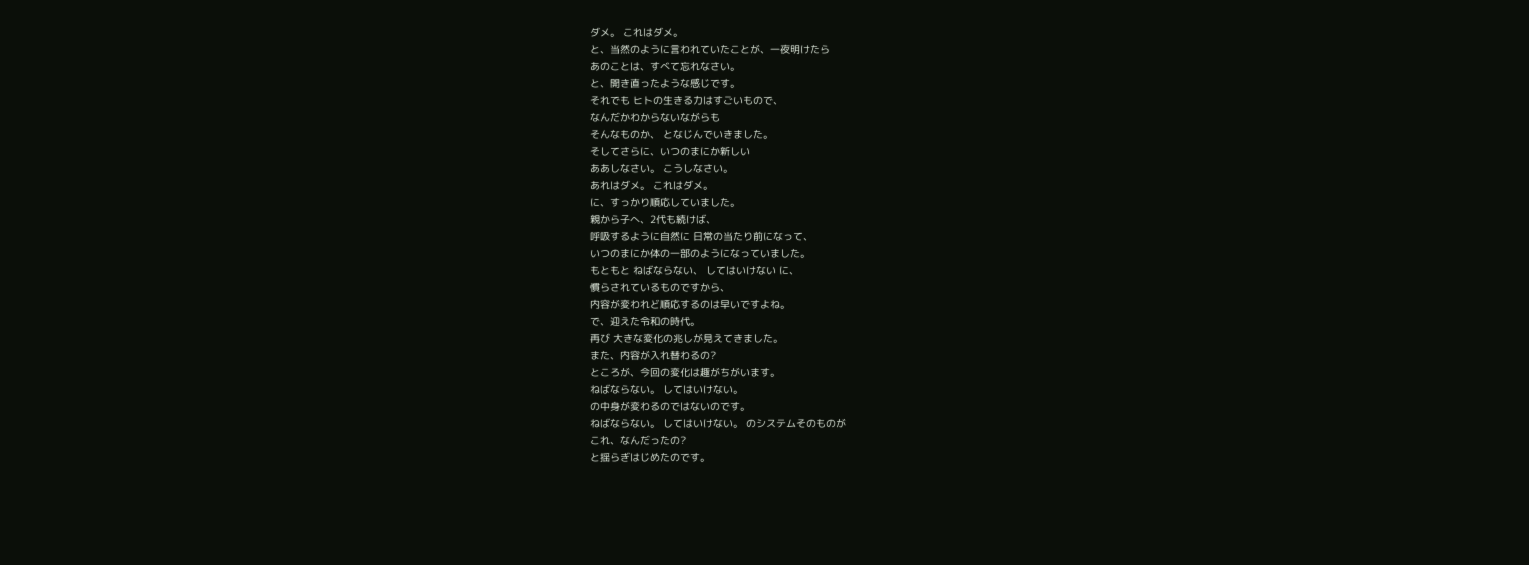ダメ。 これはダメ。
と、当然のように言われていたことが、一夜明けたら
あのことは、すべて忘れなさい。
と、開き直ったような感じです。
それでも ヒトの生きる力はすごいもので、
なんだかわからないながらも
そんなものか、 となじんでいきました。
そしてさらに、いつのまにか新しい
ああしなさい。 こうしなさい。
あれはダメ。 これはダメ。
に、すっかり順応していました。
親から子へ、2代も続けば、
呼吸するように自然に 日常の当たり前になって、
いつのまにか体の一部のようになっていました。
もともと ねばならない、 してはいけない に、
慣らされているものですから、
内容が変われど順応するのは早いですよね。
で、迎えた令和の時代。
再び 大きな変化の兆しが見えてきました。
また、内容が入れ替わるの?
ところが、今回の変化は趣がちがいます。
ねばならない。 してはいけない。
の中身が変わるのではないのです。
ねばならない。 してはいけない。 のシステムそのものが
これ、なんだったの?
と揺らぎはじめたのです。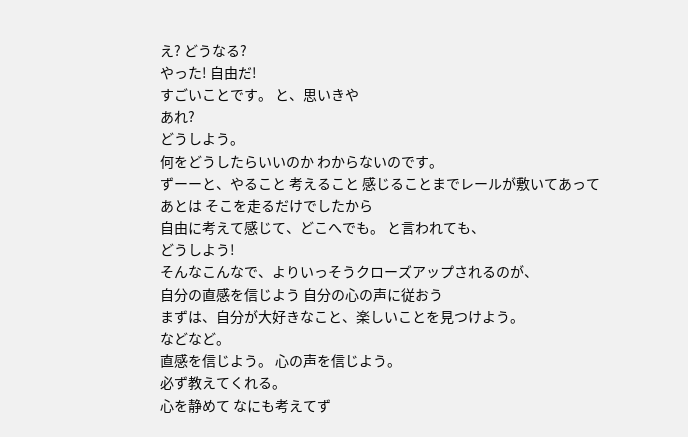え? どうなる?
やった! 自由だ!
すごいことです。 と、思いきや
あれ?
どうしよう。
何をどうしたらいいのか わからないのです。
ずーーと、やること 考えること 感じることまでレールが敷いてあって
あとは そこを走るだけでしたから
自由に考えて感じて、どこへでも。 と言われても、
どうしよう!
そんなこんなで、よりいっそうクローズアップされるのが、
自分の直感を信じよう 自分の心の声に従おう
まずは、自分が大好きなこと、楽しいことを見つけよう。
などなど。
直感を信じよう。 心の声を信じよう。
必ず教えてくれる。
心を静めて なにも考えてず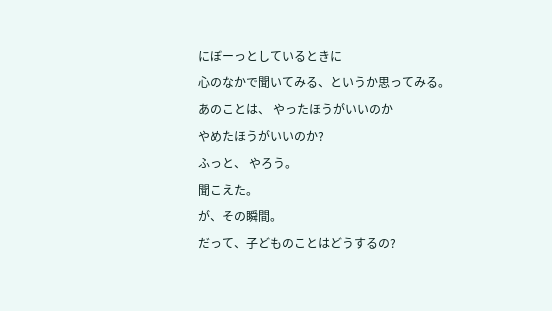にぼーっとしているときに
心のなかで聞いてみる、というか思ってみる。
あのことは、 やったほうがいいのか
やめたほうがいいのか?
ふっと、 やろう。
聞こえた。
が、その瞬間。
だって、子どものことはどうするの?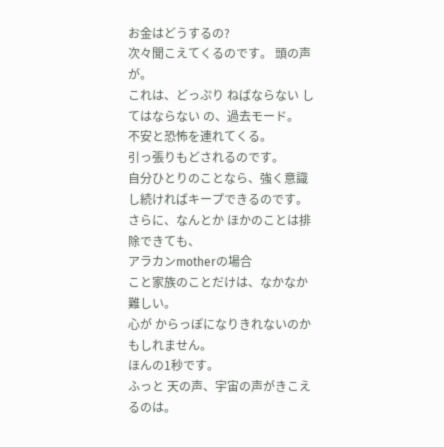お金はどうするの?
次々聞こえてくるのです。 頭の声が。
これは、どっぷり ねばならない してはならない の、過去モード。
不安と恐怖を連れてくる。
引っ張りもどされるのです。
自分ひとりのことなら、強く意識し続ければキープできるのです。
さらに、なんとか ほかのことは排除できても、
アラカンmotherの場合
こと家族のことだけは、なかなか難しい。
心が からっぽになりきれないのかもしれません。
ほんの1秒です。
ふっと 天の声、宇宙の声がきこえるのは。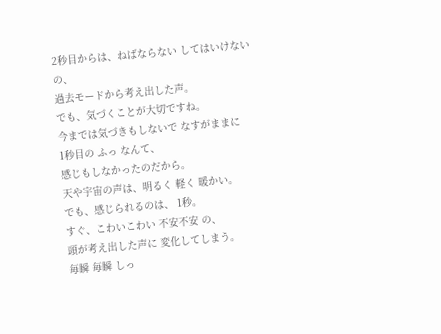2秒目からは、ねばならない してはいけない の、
過去モードから考え出した声。
でも、気づくことが大切ですね。
今までは気づきもしないで なすがままに
1秒目の ふっ なんて、
感じもしなかったのだから。
天や宇宙の声は、明るく 軽く 暖かい。
でも、感じられるのは、 1秒。
すぐ、こわいこわい 不安不安 の、
頭が考え出した声に 変化してしまう。
毎瞬 毎瞬 しっ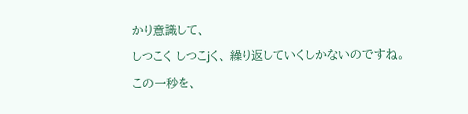かり意識して、
しつこく しつこjく、 繰り返していくしかないのですね。
この一秒を、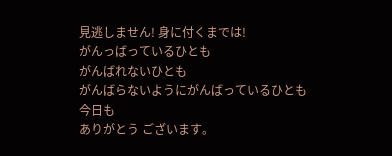見逃しません! 身に付くまでは!
がんっばっているひとも
がんばれないひとも
がんばらないようにがんばっているひとも
今日も
ありがとう ございます。